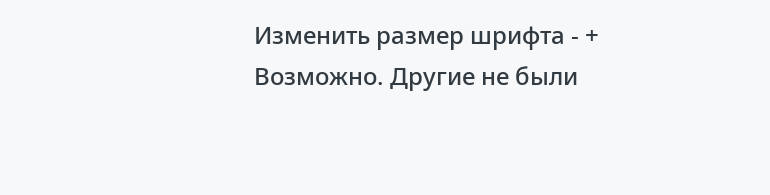Изменить размер шрифта - +
Возможно. Другие не были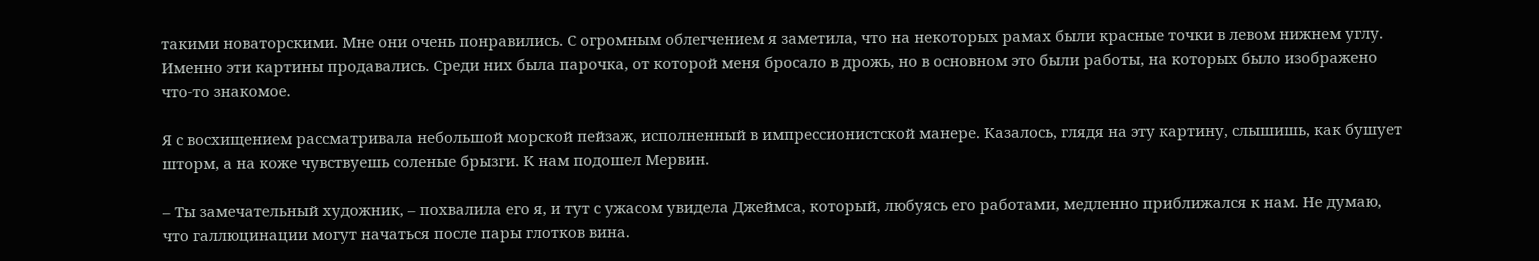такими новаторскими. Мне они очень понравились. С огромным облегчением я заметила, что на некоторых рамах были красные точки в левом нижнем углу. Именно эти картины продавались. Среди них была парочка, от которой меня бросало в дрожь, но в основном это были работы, на которых было изображено что-то знакомое.

Я с восхищением рассматривала небольшой морской пейзаж, исполненный в импрессионистской манере. Казалось, глядя на эту картину, слышишь, как бушует шторм, а на коже чувствуешь соленые брызги. К нам подошел Мервин.

– Ты замечательный художник, – похвалила его я, и тут с ужасом увидела Джеймса, который, любуясь его работами, медленно приближался к нам. Не думаю, что галлюцинации могут начаться после пары глотков вина.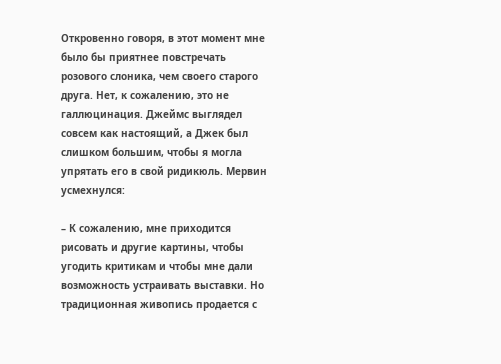Откровенно говоря, в этот момент мне было бы приятнее повстречать розового слоника, чем своего старого друга. Нет, к сожалению, это не галлюцинация. Джеймс выглядел совсем как настоящий, а Джек был слишком большим, чтобы я могла упрятать его в свой ридикюль. Мервин усмехнулся:

– К сожалению, мне приходится рисовать и другие картины, чтобы угодить критикам и чтобы мне дали возможность устраивать выставки. Но традиционная живопись продается с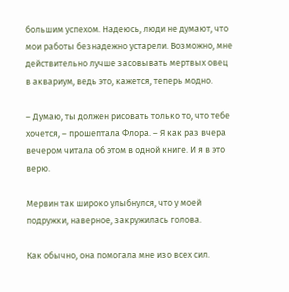большим успехом. Надеюсь, люди не думают, что мои работы безнадежно устарели. Возможно, мне действительно лучше засовывать мертвых овец в аквариум, ведь это, кажется, теперь модно.

– Думаю, ты должен рисовать только то, что тебе хочется, – прошептала Флора. – Я как раз вчера вечером читала об этом в одной книге. И я в это верю.

Мервин так широко улыбнулся, что у моей подружки, наверное, закружилась голова.

Как обычно, она помогала мне изо всех сил.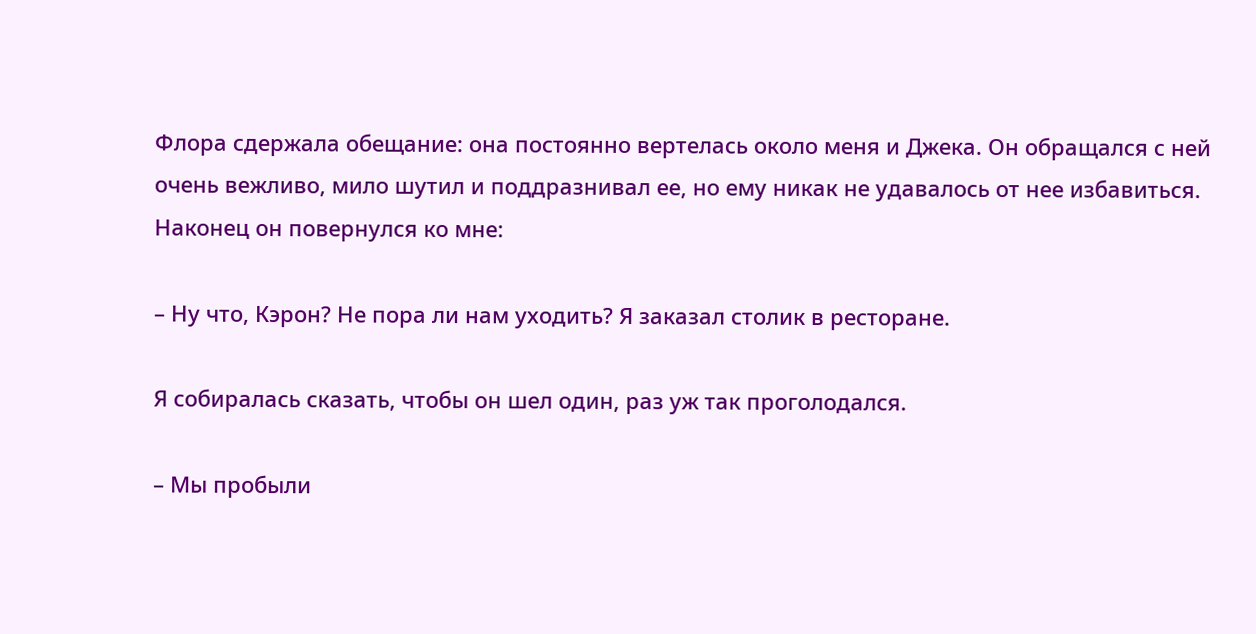Флора сдержала обещание: она постоянно вертелась около меня и Джека. Он обращался с ней очень вежливо, мило шутил и поддразнивал ее, но ему никак не удавалось от нее избавиться. Наконец он повернулся ко мне:

– Ну что, Кэрон? Не пора ли нам уходить? Я заказал столик в ресторане.

Я собиралась сказать, чтобы он шел один, раз уж так проголодался.

– Мы пробыли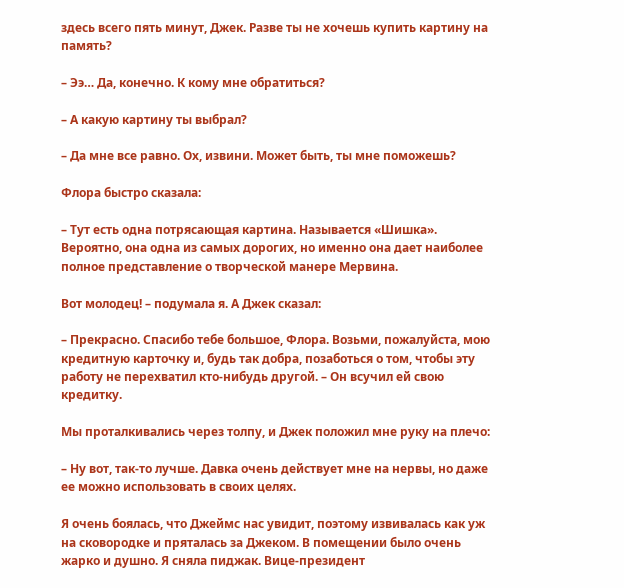здесь всего пять минут, Джек. Разве ты не хочешь купить картину на память?

– Ээ… Да, конечно. К кому мне обратиться?

– А какую картину ты выбрал?

– Да мне все равно. Ох, извини. Может быть, ты мне поможешь?

Флора быстро сказала:

– Тут есть одна потрясающая картина. Называется «Шишка». Вероятно, она одна из самых дорогих, но именно она дает наиболее полное представление о творческой манере Мервина.

Вот молодец! – подумала я. А Джек сказал:

– Прекрасно. Спасибо тебе большое, Флора. Возьми, пожалуйста, мою кредитную карточку и, будь так добра, позаботься о том, чтобы эту работу не перехватил кто-нибудь другой. – Он всучил ей свою кредитку.

Мы проталкивались через толпу, и Джек положил мне руку на плечо:

– Ну вот, так-то лучше. Давка очень действует мне на нервы, но даже ее можно использовать в своих целях.

Я очень боялась, что Джеймс нас увидит, поэтому извивалась как уж на сковородке и пряталась за Джеком. В помещении было очень жарко и душно. Я сняла пиджак. Вице-президент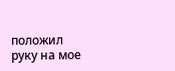положил руку на мое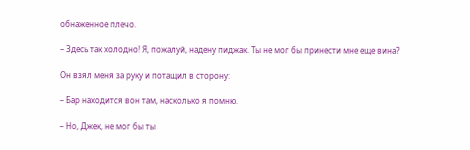обнаженное плечо.

– Здесь так холодно! Я, пожалуй, надену пиджак. Ты не мог бы принести мне еще вина?

Он взял меня за руку и потащил в сторону:

– Бар находится вон там, насколько я помню.

– Но, Джек, не мог бы ты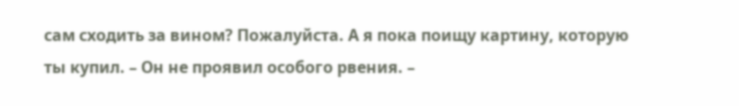сам сходить за вином? Пожалуйста. А я пока поищу картину, которую ты купил. – Он не проявил особого рвения. –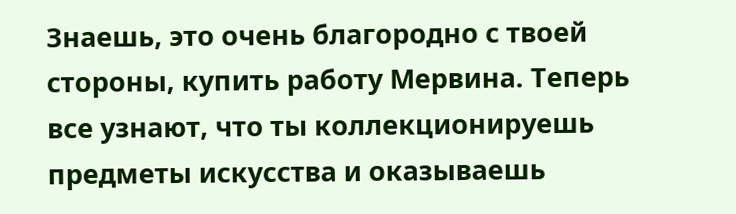Знаешь, это очень благородно с твоей стороны, купить работу Мервина. Теперь все узнают, что ты коллекционируешь предметы искусства и оказываешь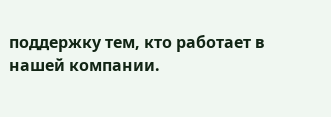поддержку тем, кто работает в нашей компании.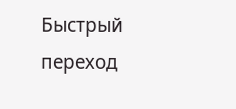Быстрый переход